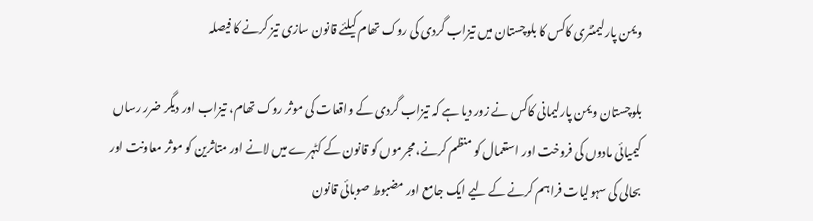ویمن پارلیمنٹری کاکس کا بلوچستان میں تیزاب گردی کی روک تھام کیلئے قانون سازی تیز کرنے کا فیصلہ

بلوچستان ویمن پارلیمانی کاکس نے زور دیا ہے کہ تیزاب گردی کے واقعات کی موثر روک تھام، تیزاب اور دیگر ضرر رساں کیمیائی مادوں کی فروخت اور استعمال کو منظم کرنے، مجرموں کو قانون کے کٹہرے میں لانے اور متاثرین کو موثر معاونت اور بحالی کی سہولیات فراہم کرنے کے لیے ایک جامع اور مضبوط صوبائی قانون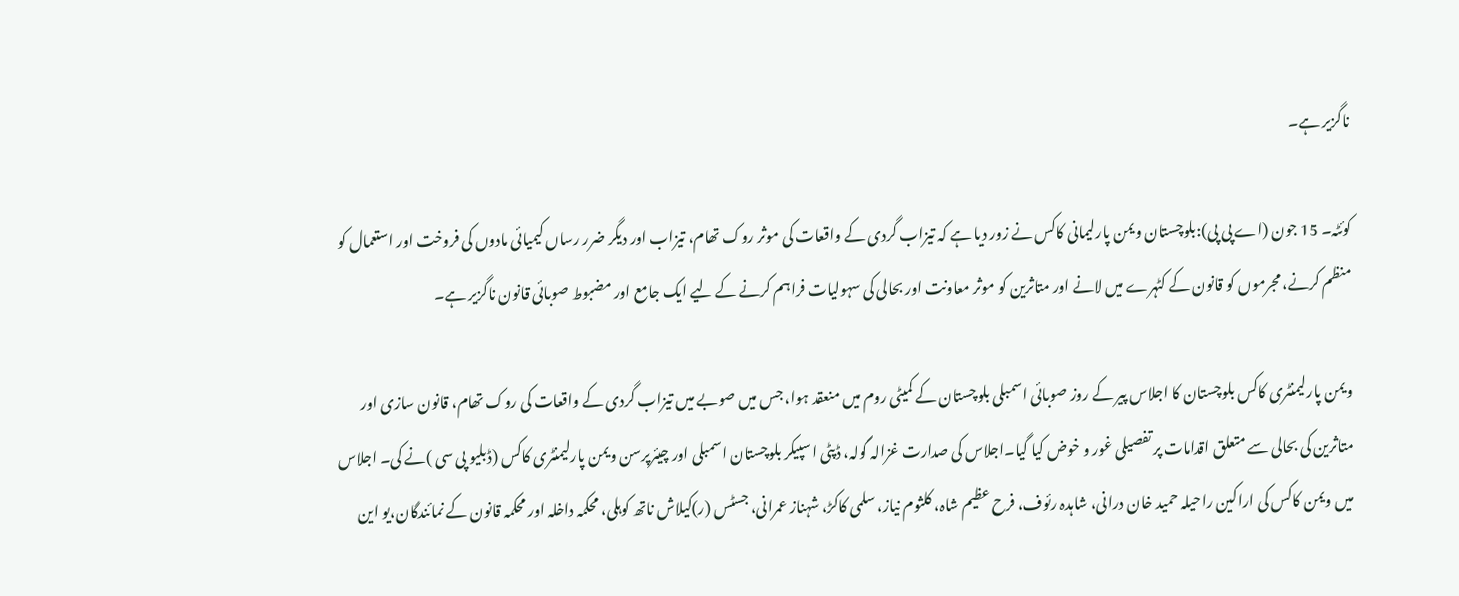ناگزیر ہے۔

کوئٹہ۔ 15 جون (اے پی پی):بلوچستان ویمن پارلیمانی کاکس نے زور دیا ہے کہ تیزاب گردی کے واقعات کی موثر روک تھام، تیزاب اور دیگر ضرر رساں کیمیائی مادوں کی فروخت اور استعمال کو منظم کرنے، مجرموں کو قانون کے کٹہرے میں لانے اور متاثرین کو موثر معاونت اور بحالی کی سہولیات فراہم کرنے کے لیے ایک جامع اور مضبوط صوبائی قانون ناگزیر ہے۔

ویمن پارلیمنٹری کاکس بلوچستان کا اجلاس پیر کے روز صوبائی اسمبلی بلوچستان کے کمیٹی روم میں منعقد ہوا، جس میں صوبے میں تیزاب گردی کے واقعات کی روک تھام، قانون سازی اور متاثرین کی بحالی سے متعلق اقدامات پر تفصیلی غور و خوض کیا گیا۔اجلاس کی صدارت غزالہ گولہ، ڈپٹی اسپیکر بلوچستان اسمبلی اور چیئرپرسن ویمن پارلیمنٹری کاکس (ڈبلیو پی سی )نے کی۔ اجلاس میں ویمن کاکس کی اراکین راحیلہ حمید خان درانی، شاہدہ رئوف، فرح عظیم شاہ، کلثوم نیاز، سلمی کاکڑ، شہناز عمرانی، جسٹس (ر)کیلاش ناتھ کوہلی، محکمہ داخلہ اور محکمہ قانون کے نمائندگان،یو این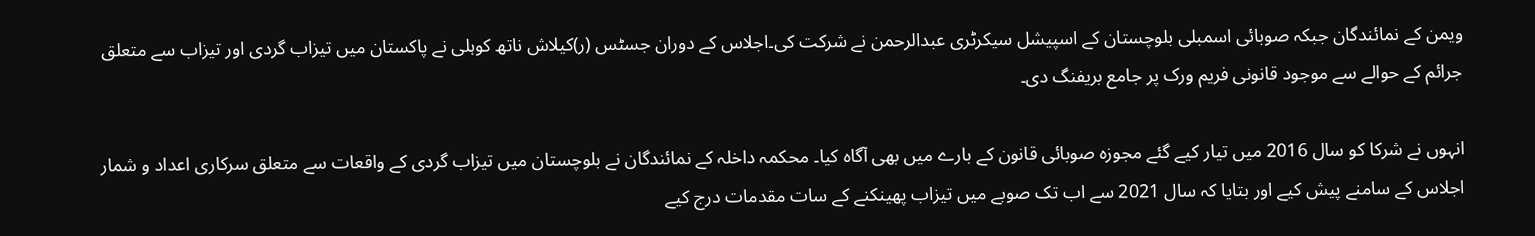ویمن کے نمائندگان جبکہ صوبائی اسمبلی بلوچستان کے اسپیشل سیکرٹری عبدالرحمن نے شرکت کی۔اجلاس کے دوران جسٹس (ر)کیلاش ناتھ کوہلی نے پاکستان میں تیزاب گردی اور تیزاب سے متعلق جرائم کے حوالے سے موجود قانونی فریم ورک پر جامع بریفنگ دی۔

انہوں نے شرکا کو سال 2016 میں تیار کیے گئے مجوزہ صوبائی قانون کے بارے میں بھی آگاہ کیا۔ محکمہ داخلہ کے نمائندگان نے بلوچستان میں تیزاب گردی کے واقعات سے متعلق سرکاری اعداد و شمار اجلاس کے سامنے پیش کیے اور بتایا کہ سال 2021 سے اب تک صوبے میں تیزاب پھینکنے کے سات مقدمات درج کیے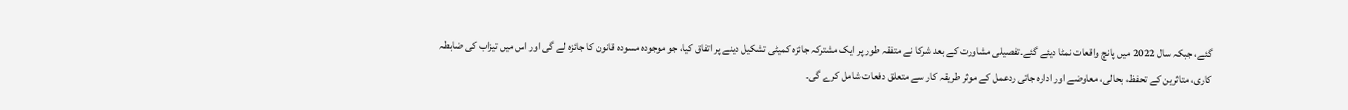گئے، جبکہ سال 2022 میں پانچ واقعات نمٹا دیئے گئے۔تفصیلی مشاورت کے بعد شرکا نے متفقہ طور پر ایک مشترکہ جائزہ کمیٹی تشکیل دینے پر اتفاق کیا، جو موجودہ مسودہ قانون کا جائزہ لے گی اور اس میں تیزاب کی ضابطہ کاری، متاثرین کے تحفظ، بحالی، معاوضے اور ادارہ جاتی ردعمل کے موثر طریقہ کار سے متعلق دفعات شامل کرے گی۔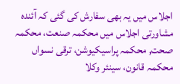اجلاس میں یہ بھی سفارش کی گئی کہ آئندہ مشاورتی اجلاس میں محکمہ صنعت، محکمہ صحت, محکمہ پراسیکیوشن، ترقی نسواں محکمہ قانون، سینئر وکلا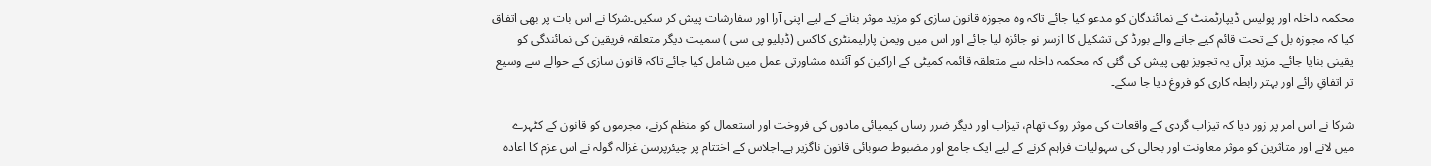محکمہ داخلہ اور پولیس ڈیپارٹمنٹ کے نمائندگان کو مدعو کیا جائے تاکہ وہ مجوزہ قانون سازی کو مزید موثر بنانے کے لیے اپنی آرا اور سفارشات پیش کر سکیں۔شرکا نے اس بات پر بھی اتفاق کیا کہ مجوزہ بل کے تحت قائم کیے جانے والے بورڈ کی تشکیل کا ازسر نو جائزہ لیا جائے اور اس میں ویمن پارلیمنٹری کاکس (ڈبلیو پی سی ) سمیت دیگر متعلقہ فریقین کی نمائندگی کو یقینی بنایا جائے۔ مزید برآں یہ تجویز بھی پیش کی گئی کہ محکمہ داخلہ سے متعلقہ قائمہ کمیٹی کے اراکین کو آئندہ مشاورتی عمل میں شامل کیا جائے تاکہ قانون سازی کے حوالے سے وسیع تر اتفاقِ رائے اور بہتر رابطہ کاری کو فروغ دیا جا سکے۔

شرکا نے اس امر پر زور دیا کہ تیزاب گردی کے واقعات کی موثر روک تھام، تیزاب اور دیگر ضرر رساں کیمیائی مادوں کی فروخت اور استعمال کو منظم کرنے، مجرموں کو قانون کے کٹہرے میں لانے اور متاثرین کو موثر معاونت اور بحالی کی سہولیات فراہم کرنے کے لیے ایک جامع اور مضبوط صوبائی قانون ناگزیر ہے۔اجلاس کے اختتام پر چیئرپرسن غزالہ گولہ نے اس عزم کا اعادہ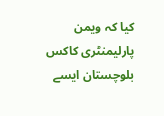کیا کہ ویمن پارلیمنٹری کاکس بلوچستان ایسے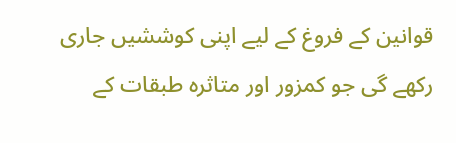قوانین کے فروغ کے لیے اپنی کوششیں جاری رکھے گی جو کمزور اور متاثرہ طبقات کے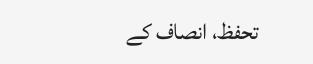تحفظ، انصاف کے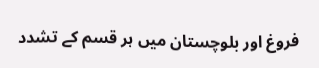فروغ اور بلوچستان میں ہر قسم کے تشدد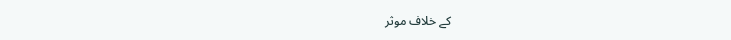کے خلاف موثر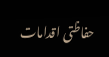حفاظتی اقدامات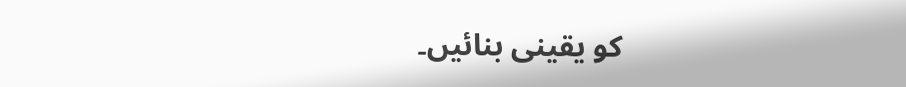کو یقینی بنائیں۔